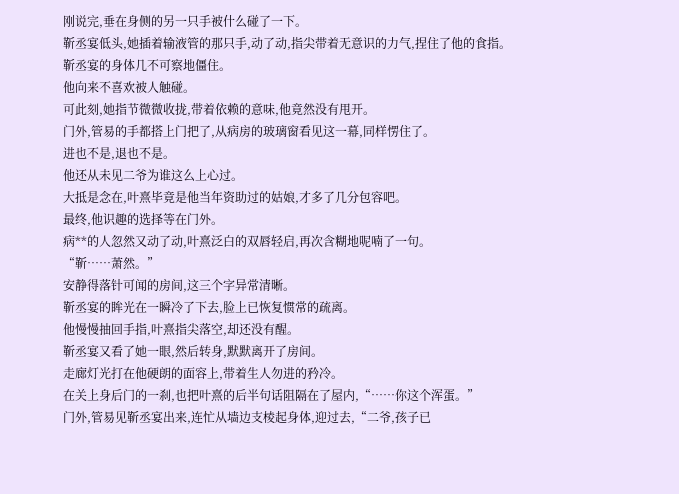刚说完,垂在身侧的另一只手被什么碰了一下。
靳丞宴低头,她插着输液管的那只手,动了动,指尖带着无意识的力气,捏住了他的食指。
靳丞宴的身体几不可察地僵住。
他向来不喜欢被人触碰。
可此刻,她指节微微收拢,带着依赖的意味,他竟然没有甩开。
门外,管易的手都搭上门把了,从病房的玻璃窗看见这一幕,同样愣住了。
进也不是,退也不是。
他还从未见二爷为谁这么上心过。
大抵是念在,叶熹毕竟是他当年资助过的姑娘,才多了几分包容吧。
最终,他识趣的选择等在门外。
病**的人忽然又动了动,叶熹泛白的双唇轻启,再次含糊地呢喃了一句。
“靳……萧然。”
安静得落针可闻的房间,这三个字异常清晰。
靳丞宴的眸光在一瞬冷了下去,脸上已恢复惯常的疏离。
他慢慢抽回手指,叶熹指尖落空,却还没有醒。
靳丞宴又看了她一眼,然后转身,默默离开了房间。
走廊灯光打在他硬朗的面容上,带着生人勿进的矜冷。
在关上身后门的一刹,也把叶熹的后半句话阻隔在了屋内,“……你这个浑蛋。”
门外,管易见靳丞宴出来,连忙从墙边支棱起身体,迎过去,“二爷,孩子已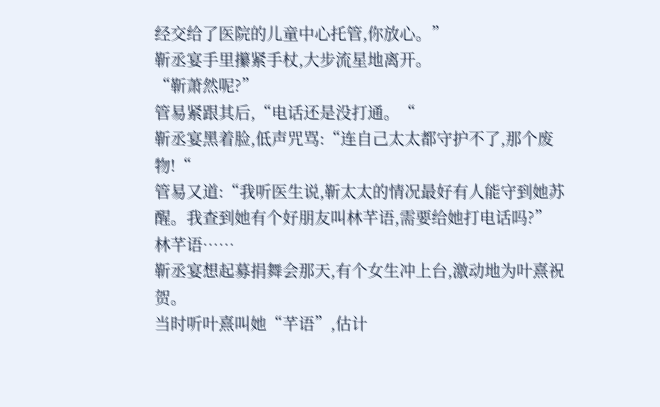经交给了医院的儿童中心托管,你放心。”
靳丞宴手里攥紧手杖,大步流星地离开。
“靳萧然呢?”
管易紧跟其后,“电话还是没打通。“
靳丞宴黑着脸,低声咒骂:“连自己太太都守护不了,那个废物!“
管易又道:“我听医生说,靳太太的情况最好有人能守到她苏醒。我查到她有个好朋友叫林芊语,需要给她打电话吗?”
林芊语……
靳丞宴想起募捐舞会那天,有个女生冲上台,激动地为叶熹祝贺。
当时听叶熹叫她“芊语”,估计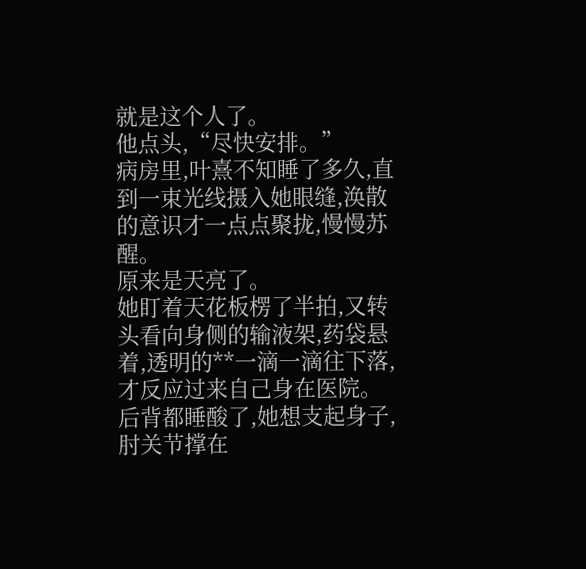就是这个人了。
他点头,“尽快安排。”
病房里,叶熹不知睡了多久,直到一束光线摄入她眼缝,涣散的意识才一点点聚拢,慢慢苏醒。
原来是天亮了。
她盯着天花板楞了半拍,又转头看向身侧的输液架,药袋悬着,透明的**一滴一滴往下落,才反应过来自己身在医院。
后背都睡酸了,她想支起身子,肘关节撑在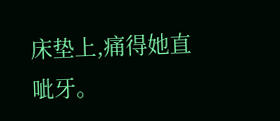床垫上,痛得她直呲牙。